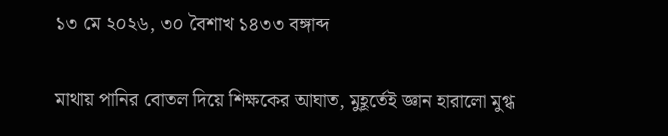১৩ মে ২০২৬, ৩০ বৈশাখ ১৪৩৩ বঙ্গাব্দ

মাথায় পানির বোতল দিয়ে শিক্ষকের আঘাত, মুহূর্তেই জ্ঞান হারালো মুগ্ধ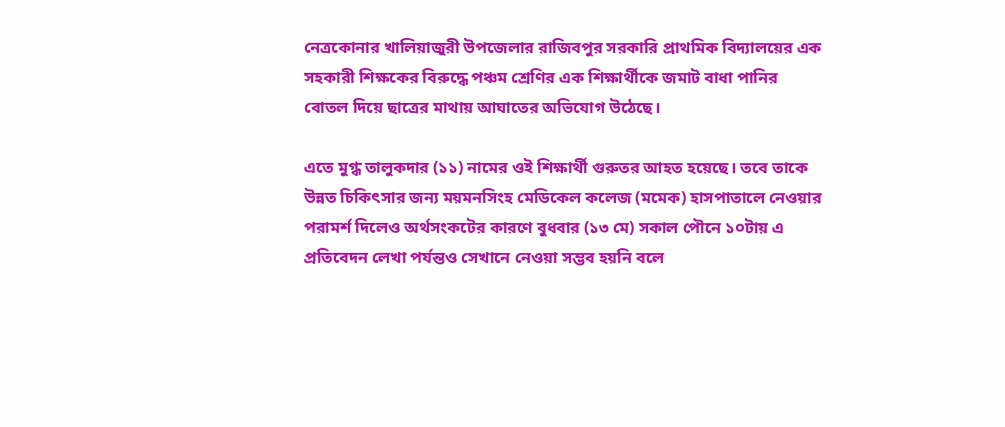নেত্রকোনার খালিয়াজুরী উপজেলার রাজিবপুর সরকারি প্রাথমিক বিদ্যালয়ের এক সহকারী শিক্ষকের বিরুদ্ধে পঞ্চম শ্রেণির এক শিক্ষার্থীকে জমাট বাধা পানির বোতল দিয়ে ছাত্রের মাথায় আঘাতের অভিযোগ উঠেছে।

এতে মুগ্ধ তালুকদার (১১) নামের ওই শিক্ষার্থী গুরুতর আহত হয়েছে। তবে তাকে উন্নত চিকিৎসার জন্য ময়মনসিংহ মেডিকেল কলেজ (মমেক) হাসপাতালে নেওয়ার পরামর্শ দিলেও অর্থসংকটের কারণে বুধবার (১৩ মে) সকাল পৌনে ১০টায় এ প্রতিবেদন লেখা পর্যন্তও সেখানে নেওয়া সম্ভব হয়নি বলে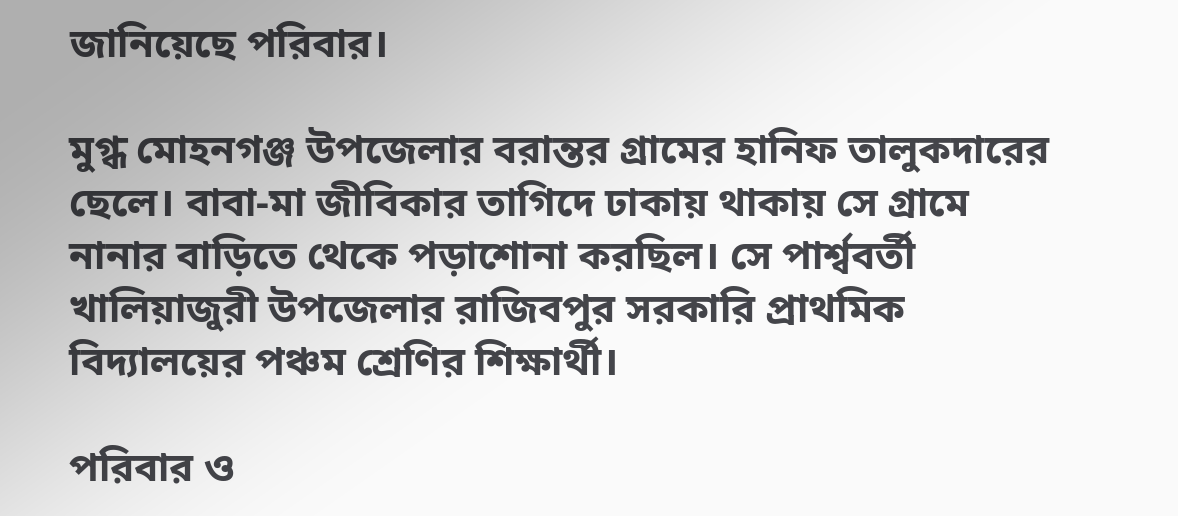জানিয়েছে পরিবার।

মুগ্ধ মোহনগঞ্জ উপজেলার বরান্তর গ্রামের হানিফ তালুকদারের ছেলে। বাবা-মা জীবিকার তাগিদে ঢাকায় থাকায় সে গ্রামে নানার বাড়িতে থেকে পড়াশোনা করছিল। সে পার্শ্ববর্তী খালিয়াজুরী উপজেলার রাজিবপুর সরকারি প্রাথমিক বিদ্যালয়ের পঞ্চম শ্রেণির শিক্ষার্থী।

পরিবার ও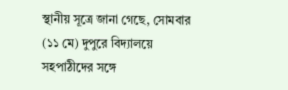স্থানীয় সূত্রে জানা গেছে, সোমবার (১১ মে) দুপুরে বিদ্যালয়ে সহপাঠীদের সঙ্গে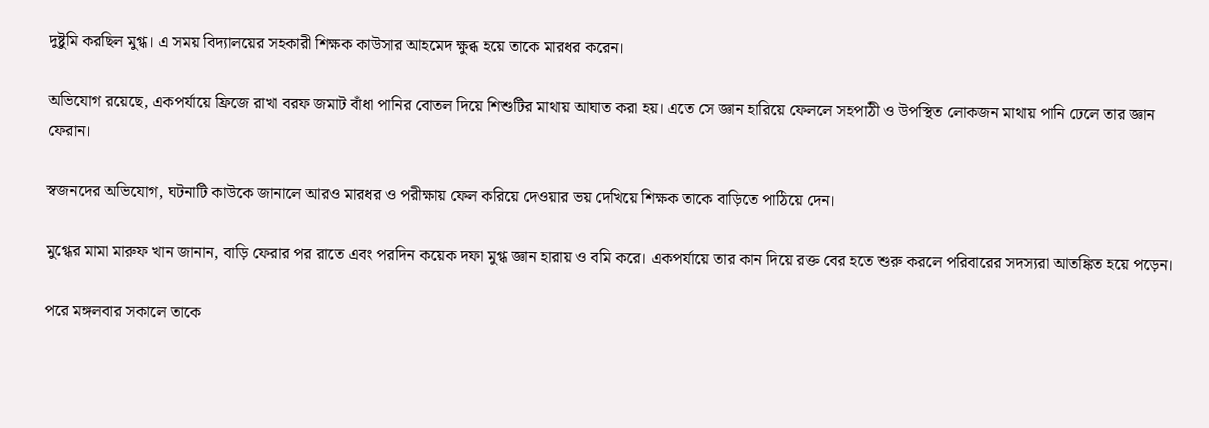দুষ্টুমি করছিল মুগ্ধ। এ সময় বিদ্যালয়ের সহকারী শিক্ষক কাউসার আহমেদ ক্ষুব্ধ হয়ে তাকে মারধর করেন।

অভিযোগ রয়েছে, একপর্যায়ে ফ্রিজে রাখা বরফ জমাট বাঁধা পানির বোতল দিয়ে শিশুটির মাথায় আঘাত করা হয়। এতে সে জ্ঞান হারিয়ে ফেললে সহপাঠী ও উপস্থিত লোকজন মাথায় পানি ঢেলে তার জ্ঞান ফেরান।

স্বজনদের অভিযোগ, ঘটনাটি কাউকে জানালে আরও মারধর ও পরীক্ষায় ফেল করিয়ে দেওয়ার ভয় দেখিয়ে শিক্ষক তাকে বাড়িতে পাঠিয়ে দেন।

মুগ্ধের মামা মারুফ খান জানান, বাড়ি ফেরার পর রাতে এবং পরদিন কয়েক দফা মুগ্ধ জ্ঞান হারায় ও বমি করে। একপর্যায়ে তার কান দিয়ে রক্ত বের হতে শুরু করলে পরিবারের সদস্যরা আতঙ্কিত হয়ে পড়েন।

পরে মঙ্গলবার সকালে তাকে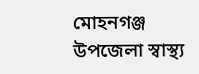মোহনগঞ্জ উপজেলা স্বাস্থ্য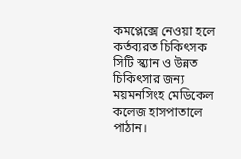কমপ্লেক্সে নেওয়া হলে কর্তব্যরত চিকিৎসক সিটি স্ক্যান ও উন্নত চিকিৎসার জন্য ময়মনসিংহ মেডিকেল কলেজ হাসপাতালে পাঠান।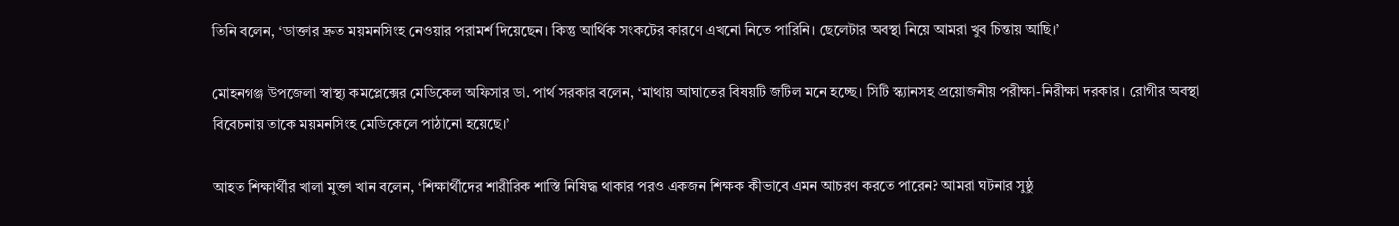তিনি বলেন, ‘ডাক্তার দ্রুত ময়মনসিংহ নেওয়ার পরামর্শ দিয়েছেন। কিন্তু আর্থিক সংকটের কারণে এখনো নিতে পারিনি। ছেলেটার অবস্থা নিয়ে আমরা খুব চিন্তায় আছি।’

মোহনগঞ্জ উপজেলা স্বাস্থ্য কমপ্লেক্সের মেডিকেল অফিসার ডা. পার্থ সরকার বলেন, ‘মাথায় আঘাতের বিষয়টি জটিল মনে হচ্ছে। সিটি স্ক্যানসহ প্রয়োজনীয় পরীক্ষা-নিরীক্ষা দরকার। রোগীর অবস্থা বিবেচনায় তাকে ময়মনসিংহ মেডিকেলে পাঠানো হয়েছে।’

আহত শিক্ষার্থীর খালা মুক্তা খান বলেন, ‘শিক্ষার্থীদের শারীরিক শাস্তি নিষিদ্ধ থাকার পরও একজন শিক্ষক কীভাবে এমন আচরণ করতে পারেন? আমরা ঘটনার সুষ্ঠু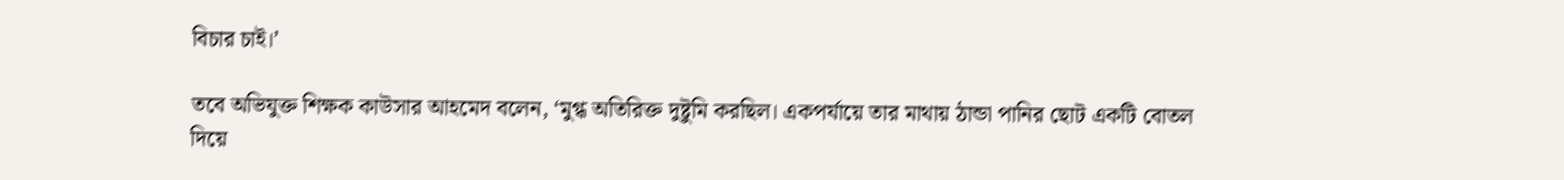বিচার চাই।’

তবে অভিযুক্ত শিক্ষক কাউসার আহমেদ বলেন, ‘মুগ্ধ অতিরিক্ত দুষ্টুমি করছিল। একপর্যায়ে তার মাথায় ঠান্ডা পানির ছোট একটি বোতল দিয়ে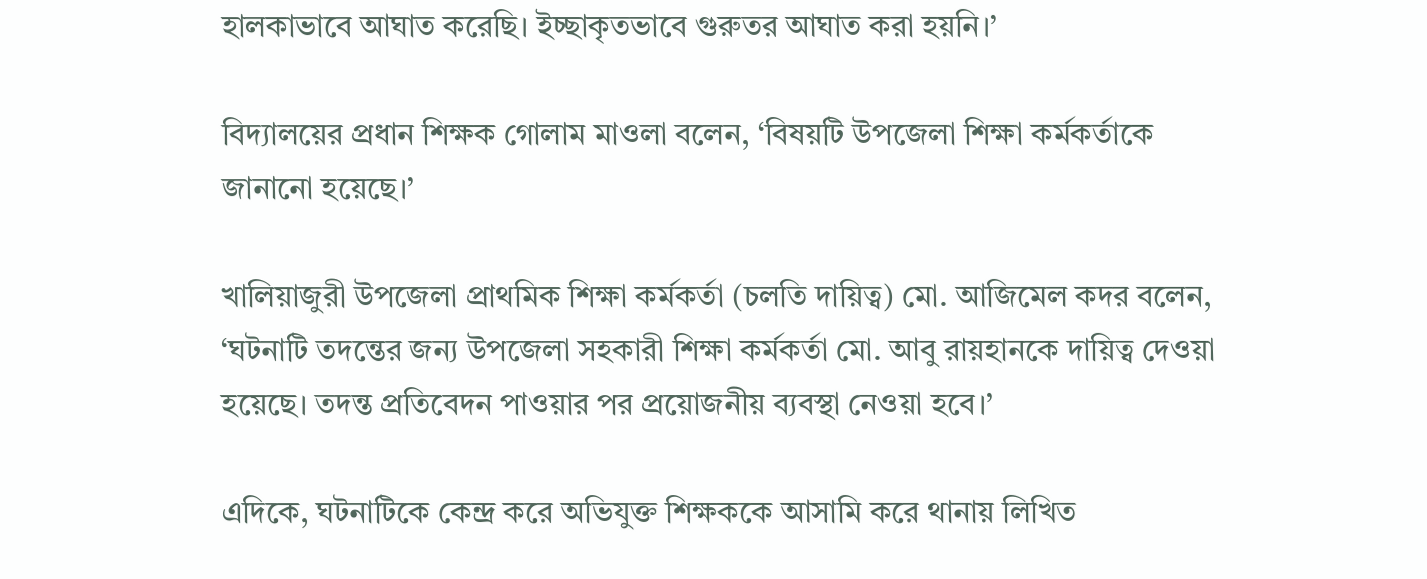হালকাভাবে আঘাত করেছি। ইচ্ছাকৃতভাবে গুরুতর আঘাত করা হয়নি।’

বিদ্যালয়ের প্রধান শিক্ষক গোলাম মাওলা বলেন, ‘বিষয়টি উপজেলা শিক্ষা কর্মকর্তাকে জানানো হয়েছে।’

খালিয়াজুরী উপজেলা প্রাথমিক শিক্ষা কর্মকর্তা (চলতি দায়িত্ব) মো. আজিমেল কদর বলেন, ‘ঘটনাটি তদন্তের জন্য উপজেলা সহকারী শিক্ষা কর্মকর্তা মো. আবু রায়হানকে দায়িত্ব দেওয়া হয়েছে। তদন্ত প্রতিবেদন পাওয়ার পর প্রয়োজনীয় ব্যবস্থা নেওয়া হবে।’

এদিকে, ঘটনাটিকে কেন্দ্র করে অভিযুক্ত শিক্ষককে আসামি করে থানায় লিখিত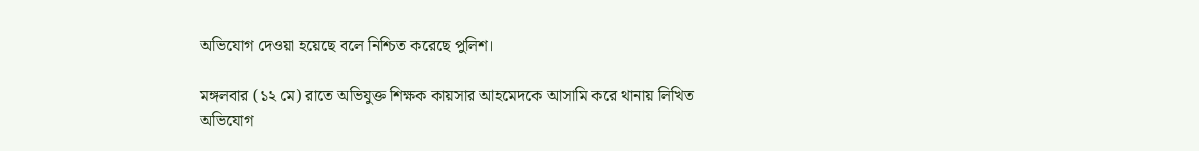অভিযোগ দেওয়া হয়েছে বলে নিশ্চিত করেছে পুলিশ।

মঙ্গলবার (১২ মে) রাতে অভিযুক্ত শিক্ষক কায়সার আহমেদকে আসামি করে থানায় লিখিত অভিযোগ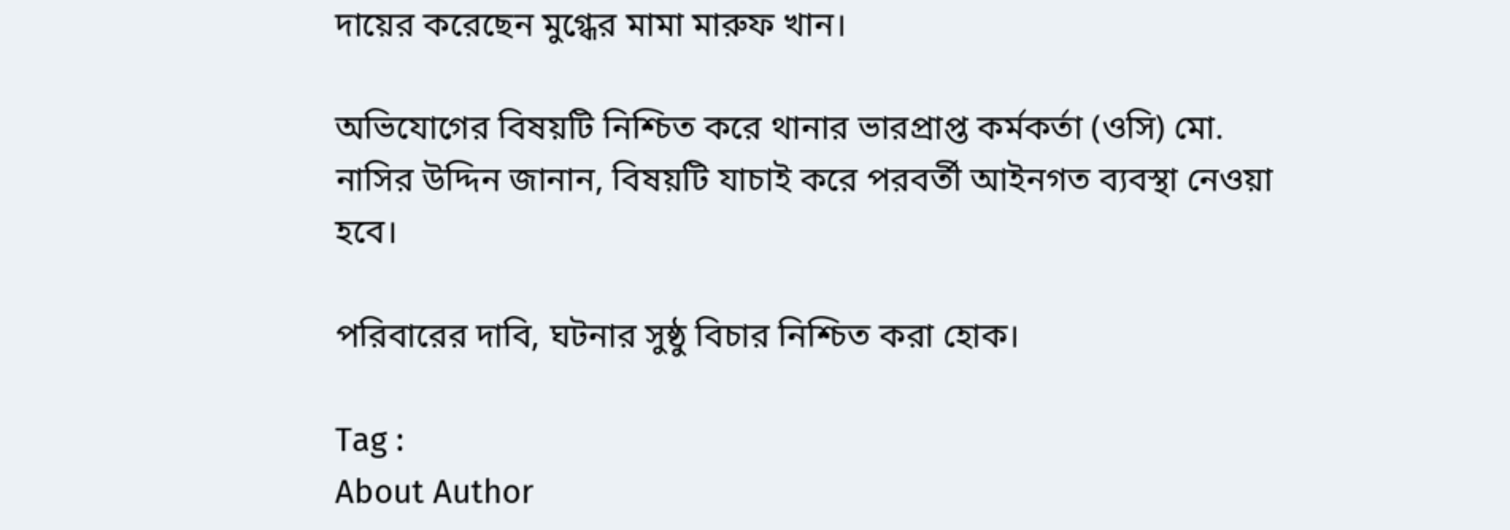দায়ের করেছেন মুগ্ধের মামা মারুফ খান।

অভিযোগের বিষয়টি নিশ্চিত করে থানার ভারপ্রাপ্ত কর্মকর্তা (ওসি) মো. নাসির উদ্দিন জানান, বিষয়টি যাচাই করে পরবর্তী আইনগত ব্যবস্থা নেওয়া হবে।

পরিবারের দাবি, ঘটনার সুষ্ঠু বিচার নিশ্চিত করা হোক।

Tag :
About Author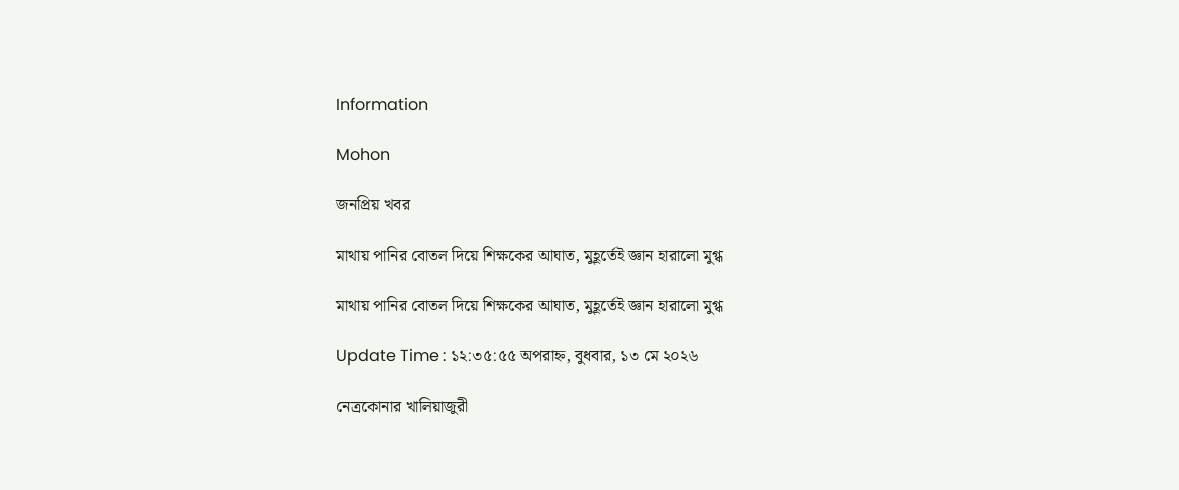Information

Mohon

জনপ্রিয় খবর

মাথায় পানির বোতল দিয়ে শিক্ষকের আঘাত, মুহূর্তেই জ্ঞান হারালো মুগ্ধ

মাথায় পানির বোতল দিয়ে শিক্ষকের আঘাত, মুহূর্তেই জ্ঞান হারালো মুগ্ধ

Update Time : ১২:৩৫:৫৫ অপরাহ্ন, বুধবার, ১৩ মে ২০২৬

নেত্রকোনার খালিয়াজুরী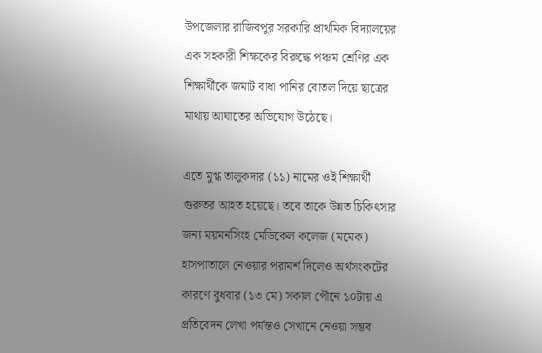উপজেলার রাজিবপুর সরকারি প্রাথমিক বিদ্যালয়ের এক সহকারী শিক্ষকের বিরুদ্ধে পঞ্চম শ্রেণির এক শিক্ষার্থীকে জমাট বাধা পানির বোতল দিয়ে ছাত্রের মাথায় আঘাতের অভিযোগ উঠেছে।

এতে মুগ্ধ তালুকদার (১১) নামের ওই শিক্ষার্থী গুরুতর আহত হয়েছে। তবে তাকে উন্নত চিকিৎসার জন্য ময়মনসিংহ মেডিকেল কলেজ (মমেক) হাসপাতালে নেওয়ার পরামর্শ দিলেও অর্থসংকটের কারণে বুধবার (১৩ মে) সকাল পৌনে ১০টায় এ প্রতিবেদন লেখা পর্যন্তও সেখানে নেওয়া সম্ভব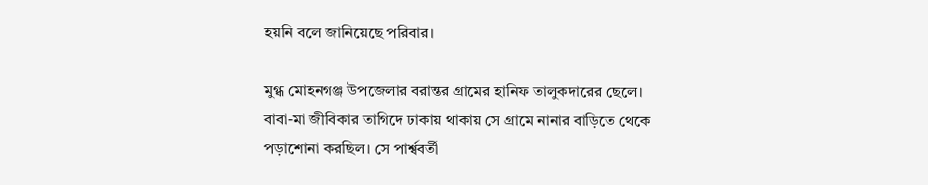হয়নি বলে জানিয়েছে পরিবার।

মুগ্ধ মোহনগঞ্জ উপজেলার বরান্তর গ্রামের হানিফ তালুকদারের ছেলে। বাবা-মা জীবিকার তাগিদে ঢাকায় থাকায় সে গ্রামে নানার বাড়িতে থেকে পড়াশোনা করছিল। সে পার্শ্ববর্তী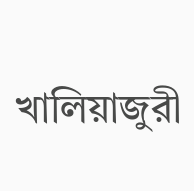খালিয়াজুরী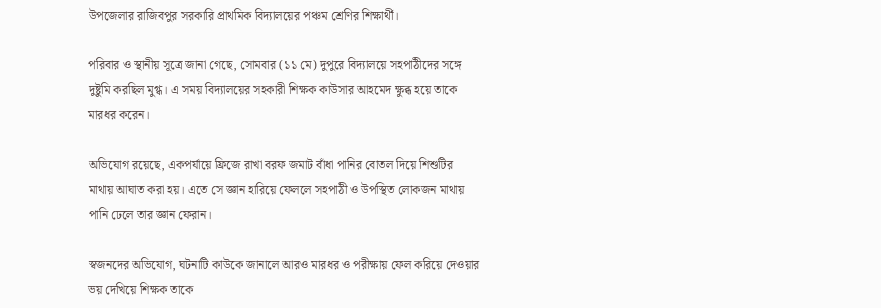উপজেলার রাজিবপুর সরকারি প্রাথমিক বিদ্যালয়ের পঞ্চম শ্রেণির শিক্ষার্থী।

পরিবার ও স্থানীয় সূত্রে জানা গেছে, সোমবার (১১ মে) দুপুরে বিদ্যালয়ে সহপাঠীদের সঙ্গে দুষ্টুমি করছিল মুগ্ধ। এ সময় বিদ্যালয়ের সহকারী শিক্ষক কাউসার আহমেদ ক্ষুব্ধ হয়ে তাকে মারধর করেন।

অভিযোগ রয়েছে, একপর্যায়ে ফ্রিজে রাখা বরফ জমাট বাঁধা পানির বোতল দিয়ে শিশুটির মাথায় আঘাত করা হয়। এতে সে জ্ঞান হারিয়ে ফেললে সহপাঠী ও উপস্থিত লোকজন মাথায় পানি ঢেলে তার জ্ঞান ফেরান।

স্বজনদের অভিযোগ, ঘটনাটি কাউকে জানালে আরও মারধর ও পরীক্ষায় ফেল করিয়ে দেওয়ার ভয় দেখিয়ে শিক্ষক তাকে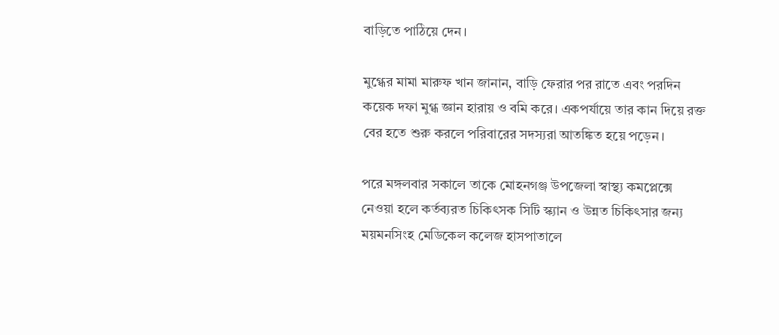বাড়িতে পাঠিয়ে দেন।

মুগ্ধের মামা মারুফ খান জানান, বাড়ি ফেরার পর রাতে এবং পরদিন কয়েক দফা মুগ্ধ জ্ঞান হারায় ও বমি করে। একপর্যায়ে তার কান দিয়ে রক্ত বের হতে শুরু করলে পরিবারের সদস্যরা আতঙ্কিত হয়ে পড়েন।

পরে মঙ্গলবার সকালে তাকে মোহনগঞ্জ উপজেলা স্বাস্থ্য কমপ্লেক্সে নেওয়া হলে কর্তব্যরত চিকিৎসক সিটি স্ক্যান ও উন্নত চিকিৎসার জন্য ময়মনসিংহ মেডিকেল কলেজ হাসপাতালে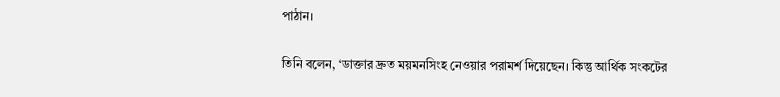পাঠান।

তিনি বলেন, ‘ডাক্তার দ্রুত ময়মনসিংহ নেওয়ার পরামর্শ দিয়েছেন। কিন্তু আর্থিক সংকটের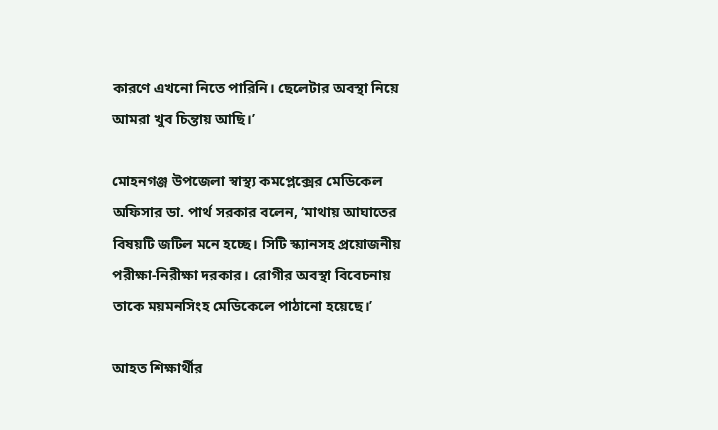কারণে এখনো নিতে পারিনি। ছেলেটার অবস্থা নিয়ে আমরা খুব চিন্তায় আছি।’

মোহনগঞ্জ উপজেলা স্বাস্থ্য কমপ্লেক্সের মেডিকেল অফিসার ডা. পার্থ সরকার বলেন, ‘মাথায় আঘাতের বিষয়টি জটিল মনে হচ্ছে। সিটি স্ক্যানসহ প্রয়োজনীয় পরীক্ষা-নিরীক্ষা দরকার। রোগীর অবস্থা বিবেচনায় তাকে ময়মনসিংহ মেডিকেলে পাঠানো হয়েছে।’

আহত শিক্ষার্থীর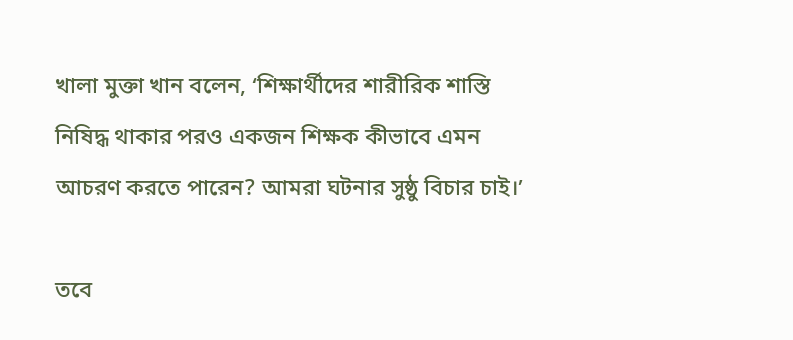খালা মুক্তা খান বলেন, ‘শিক্ষার্থীদের শারীরিক শাস্তি নিষিদ্ধ থাকার পরও একজন শিক্ষক কীভাবে এমন আচরণ করতে পারেন? আমরা ঘটনার সুষ্ঠু বিচার চাই।’

তবে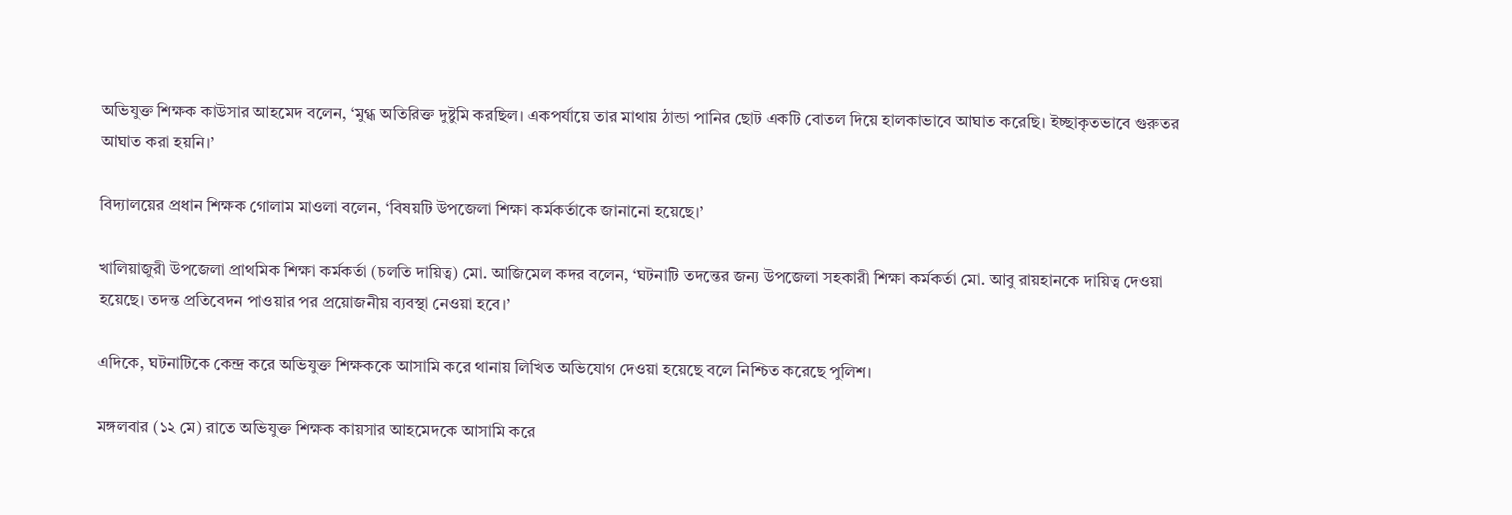অভিযুক্ত শিক্ষক কাউসার আহমেদ বলেন, ‘মুগ্ধ অতিরিক্ত দুষ্টুমি করছিল। একপর্যায়ে তার মাথায় ঠান্ডা পানির ছোট একটি বোতল দিয়ে হালকাভাবে আঘাত করেছি। ইচ্ছাকৃতভাবে গুরুতর আঘাত করা হয়নি।’

বিদ্যালয়ের প্রধান শিক্ষক গোলাম মাওলা বলেন, ‘বিষয়টি উপজেলা শিক্ষা কর্মকর্তাকে জানানো হয়েছে।’

খালিয়াজুরী উপজেলা প্রাথমিক শিক্ষা কর্মকর্তা (চলতি দায়িত্ব) মো. আজিমেল কদর বলেন, ‘ঘটনাটি তদন্তের জন্য উপজেলা সহকারী শিক্ষা কর্মকর্তা মো. আবু রায়হানকে দায়িত্ব দেওয়া হয়েছে। তদন্ত প্রতিবেদন পাওয়ার পর প্রয়োজনীয় ব্যবস্থা নেওয়া হবে।’

এদিকে, ঘটনাটিকে কেন্দ্র করে অভিযুক্ত শিক্ষককে আসামি করে থানায় লিখিত অভিযোগ দেওয়া হয়েছে বলে নিশ্চিত করেছে পুলিশ।

মঙ্গলবার (১২ মে) রাতে অভিযুক্ত শিক্ষক কায়সার আহমেদকে আসামি করে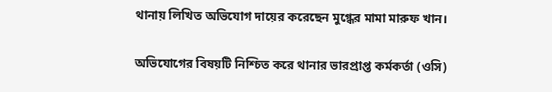থানায় লিখিত অভিযোগ দায়ের করেছেন মুগ্ধের মামা মারুফ খান।

অভিযোগের বিষয়টি নিশ্চিত করে থানার ভারপ্রাপ্ত কর্মকর্তা (ওসি)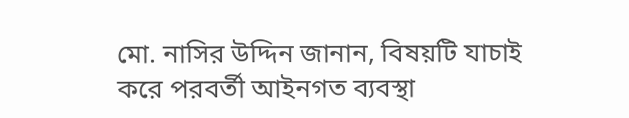মো. নাসির উদ্দিন জানান, বিষয়টি যাচাই করে পরবর্তী আইনগত ব্যবস্থা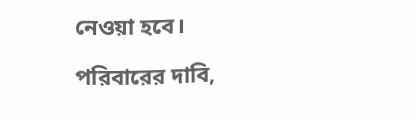নেওয়া হবে।

পরিবারের দাবি,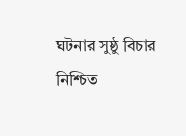ঘটনার সুষ্ঠু বিচার নিশ্চিত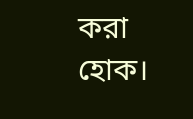করা হোক।